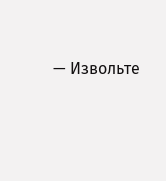— Извольте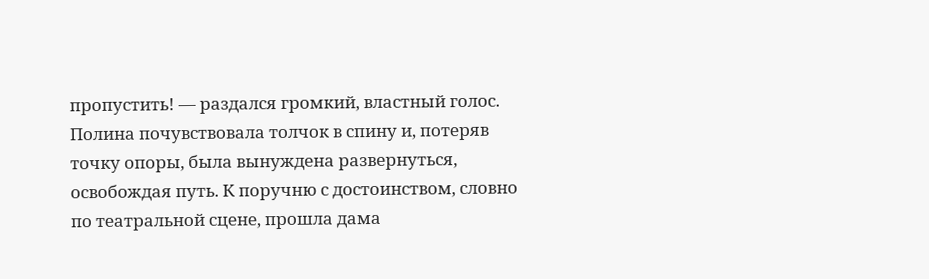пропустить! — раздался громкий, властный голос. Полина почувствовала толчок в спину и, потеряв точку опоры, была вынуждена развернуться, освобождая путь. К поручню с достоинством, словно по театральной сцене, прошла дама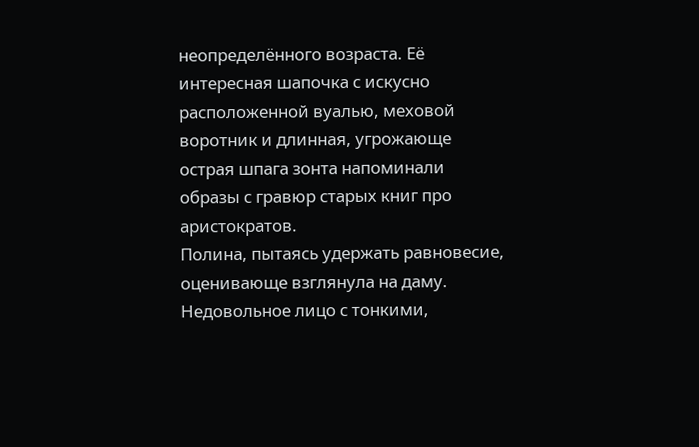неопределённого возраста. Её интересная шапочка с искусно расположенной вуалью, меховой воротник и длинная, угрожающе острая шпага зонта напоминали образы с гравюр старых книг про аристократов.
Полина, пытаясь удержать равновесие, оценивающе взглянула на даму. Недовольное лицо с тонкими,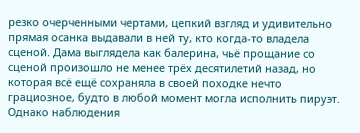резко очерченными чертами, цепкий взгляд и удивительно прямая осанка выдавали в ней ту, кто когда-то владела сценой. Дама выглядела как балерина, чьё прощание со сценой произошло не менее трёх десятилетий назад, но которая всё ещё сохраняла в своей походке нечто грациозное, будто в любой момент могла исполнить пируэт.
Однако наблюдения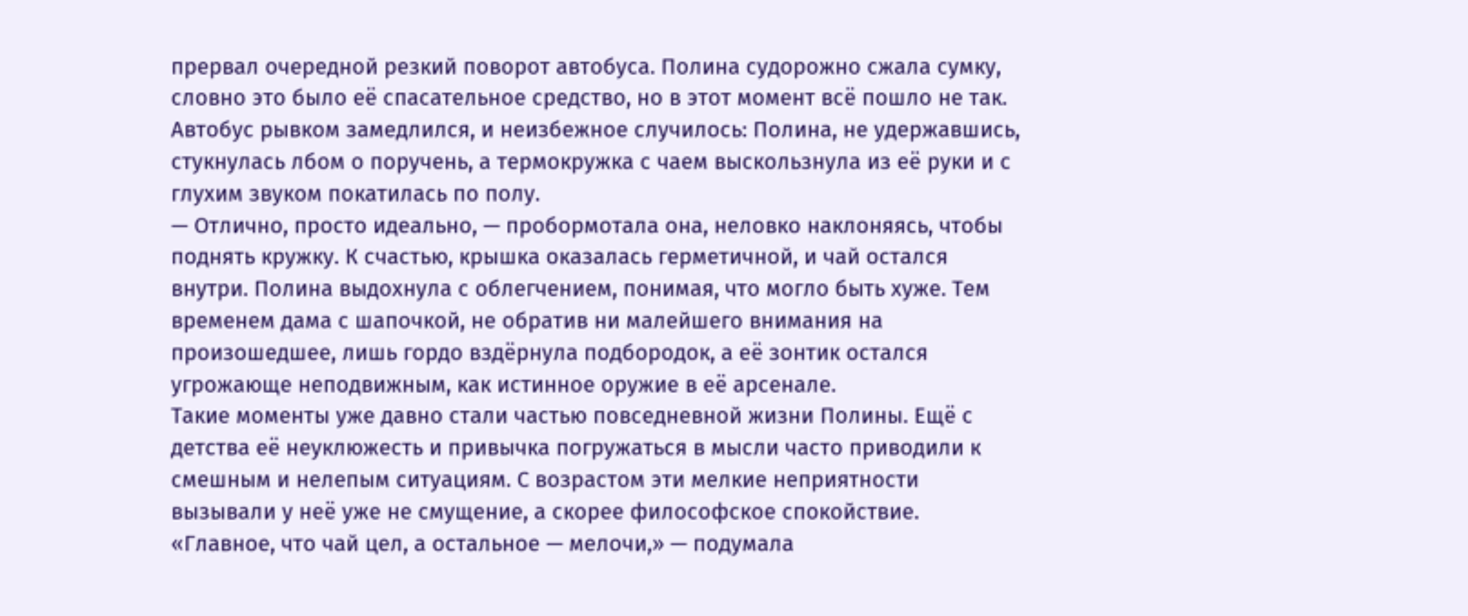прервал очередной резкий поворот автобуса. Полина судорожно сжала сумку, словно это было её спасательное средство, но в этот момент всё пошло не так. Автобус рывком замедлился, и неизбежное случилось: Полина, не удержавшись, стукнулась лбом о поручень, а термокружка с чаем выскользнула из её руки и с глухим звуком покатилась по полу.
— Отлично, просто идеально, — пробормотала она, неловко наклоняясь, чтобы поднять кружку. К счастью, крышка оказалась герметичной, и чай остался внутри. Полина выдохнула с облегчением, понимая, что могло быть хуже. Тем временем дама с шапочкой, не обратив ни малейшего внимания на произошедшее, лишь гордо вздёрнула подбородок, а её зонтик остался угрожающе неподвижным, как истинное оружие в её арсенале.
Такие моменты уже давно стали частью повседневной жизни Полины. Ещё с детства её неуклюжесть и привычка погружаться в мысли часто приводили к смешным и нелепым ситуациям. С возрастом эти мелкие неприятности вызывали у неё уже не смущение, а скорее философское спокойствие.
«Главное, что чай цел, а остальное — мелочи,» — подумала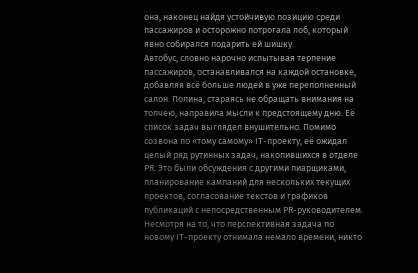она, наконец найдя устойчивую позицию среди пассажиров и осторожно потрогала лоб, который явно собирался подарить ей шишку.
Автобус, словно нарочно испытывая терпение пассажиров, останавливался на каждой остановке, добавляя всё больше людей в уже переполненный салон. Полина, стараясь не обращать внимания на толчею, направила мысли к предстоящему дню. Её список задач выглядел внушительно. Помимо созвона по «тому самому» IT-проекту, её ожидал целый ряд рутинных задач, накопившихся в отделе PR. Это были обсуждения с другими пиарщиками, планирование кампаний для нескольких текущих проектов, согласование текстов и графиков публикаций с непосредственным PR-руководителем. Несмотря на то, что перспективная задача по новому IT-проекту отнимала немало времени, никто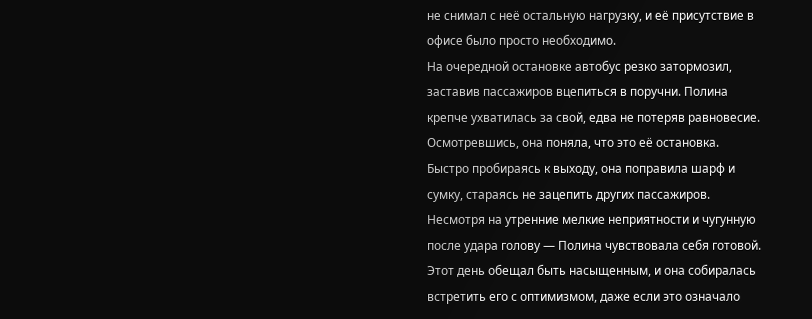не снимал с неё остальную нагрузку, и её присутствие в офисе было просто необходимо.
На очередной остановке автобус резко затормозил, заставив пассажиров вцепиться в поручни. Полина крепче ухватилась за свой, едва не потеряв равновесие. Осмотревшись, она поняла, что это её остановка. Быстро пробираясь к выходу, она поправила шарф и сумку, стараясь не зацепить других пассажиров.
Несмотря на утренние мелкие неприятности и чугунную после удара голову — Полина чувствовала себя готовой. Этот день обещал быть насыщенным, и она собиралась встретить его с оптимизмом, даже если это означало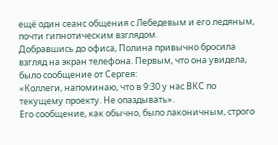ещё один сеанс общения с Лебедевым и его ледяным, почти гипнотическим взглядом.
Добравшись до офиса, Полина привычно бросила взгляд на экран телефона. Первым, что она увидела, было сообщение от Сергея:
«Коллеги, напоминаю, что в 9:30 у нас ВКС по текущему проекту. Не опаздывать».
Его сообщение, как обычно, было лаконичным, строго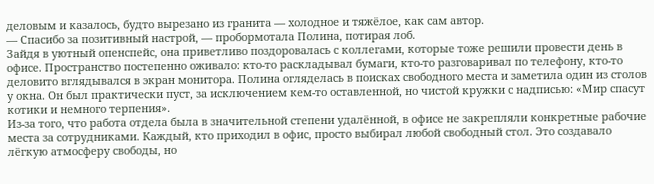деловым и казалось, будто вырезано из гранита — холодное и тяжёлое, как сам автор.
— Спасибо за позитивный настрой, — пробормотала Полина, потирая лоб.
Зайдя в уютный опенспейс, она приветливо поздоровалась с коллегами, которые тоже решили провести день в офисе. Пространство постепенно оживало: кто-то раскладывал бумаги, кто-то разговаривал по телефону, кто-то деловито вглядывался в экран монитора. Полина огляделась в поисках свободного места и заметила один из столов у окна. Он был практически пуст, за исключением кем-то оставленной, но чистой кружки с надписью: «Мир спасут котики и немного терпения».
Из-за того, что работа отдела была в значительной степени удалённой, в офисе не закрепляли конкретные рабочие места за сотрудниками. Каждый, кто приходил в офис, просто выбирал любой свободный стол. Это создавало лёгкую атмосферу свободы, но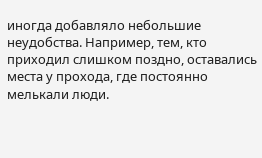иногда добавляло небольшие неудобства. Например, тем, кто приходил слишком поздно, оставались места у прохода, где постоянно мелькали люди.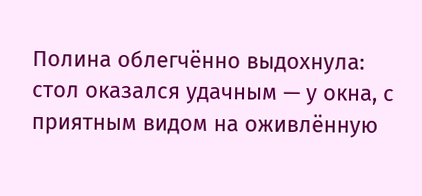Полина облегчённо выдохнула: стол оказался удачным — у окна, с приятным видом на оживлённую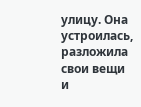улицу. Она устроилась, разложила свои вещи и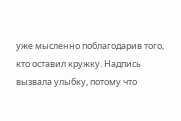уже мысленно поблагодарив того, кто оставил кружку. Надпись вызвала улыбку, потому что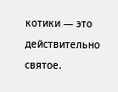котики — это действительно святое.